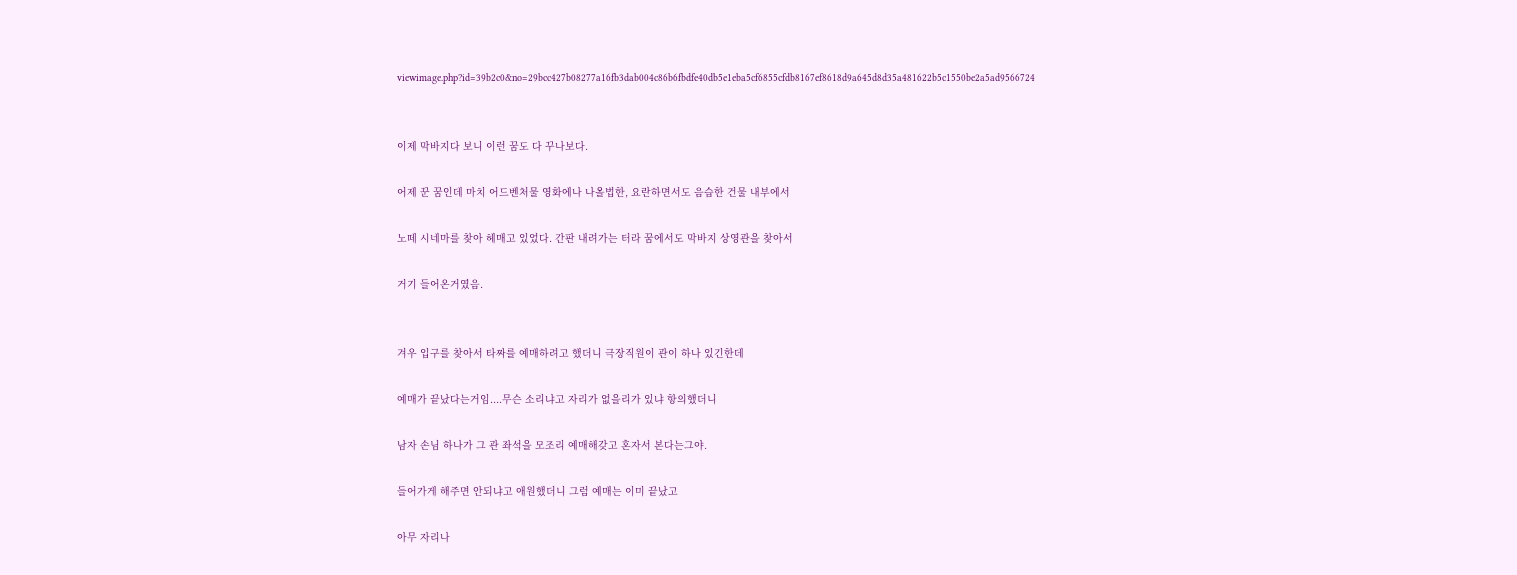viewimage.php?id=39b2c0&no=29bcc427b08277a16fb3dab004c86b6fbdfe40db5e1eba5cf6855cfdb8167ef8618d9a645d8d35a481622b5c1550be2a5ad9566724


이제 막바지다 보니 이런 꿈도 다 꾸나보다.

어제 꾼 꿈인데 마치 어드벤처물 영화에나 나올법한, 요란하면서도 음습한 건물 내부에서

노떼 시네마를 찾아 헤매고 있었다. 간판 내려가는 터라 꿈에서도 막바지 상영관을 찾아서

거기 들어온거였음.


겨우 입구를 찾아서 타짜를 예매하려고 했더니 극장직원이 관이 하나 있긴한데

예매가 끝났다는거임....무슨 소리냐고 자리가 없을리가 있냐 항의했더니

남자 손님 하나가 그 관 좌석을 모조리 예매해갖고 혼자서 본다는그야.

들어가게 해주면 안되냐고 애원했더니 그럼 예매는 이미 끝났고

아무 자리나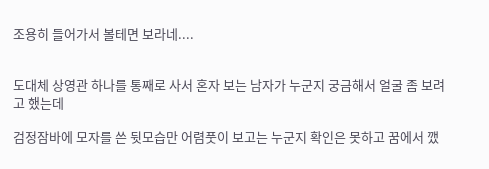조용히 들어가서 볼테면 보라네....


도대체 상영관 하나를 통째로 사서 혼자 보는 남자가 누군지 궁금해서 얼굴 좀 보려고 했는데

검정잠바에 모자를 쓴 뒷모습만 어렴풋이 보고는 누군지 확인은 못하고 꿈에서 깼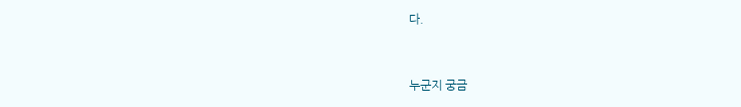다.


누군지 궁금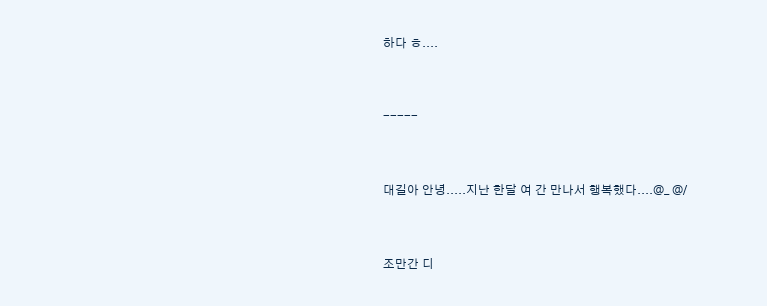하다 ㅎ....


-----


대길아 안녕.....지난 한달 여 간 만나서 행복했다....@_ @/


조만간 디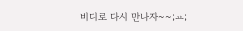비디로 다시 만나자~~;ㅛ;